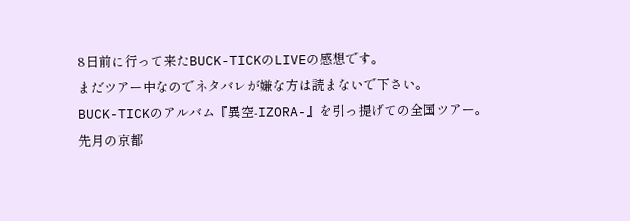8日前に行って来たBUCK-TICKのLIVEの感想です。
まだツアー中なのでネタバレが嫌な方は読まないで下さい。
BUCK-TICKのアルバム『異空-IZORA-』を引っ提げての全国ツアー。
先月の京都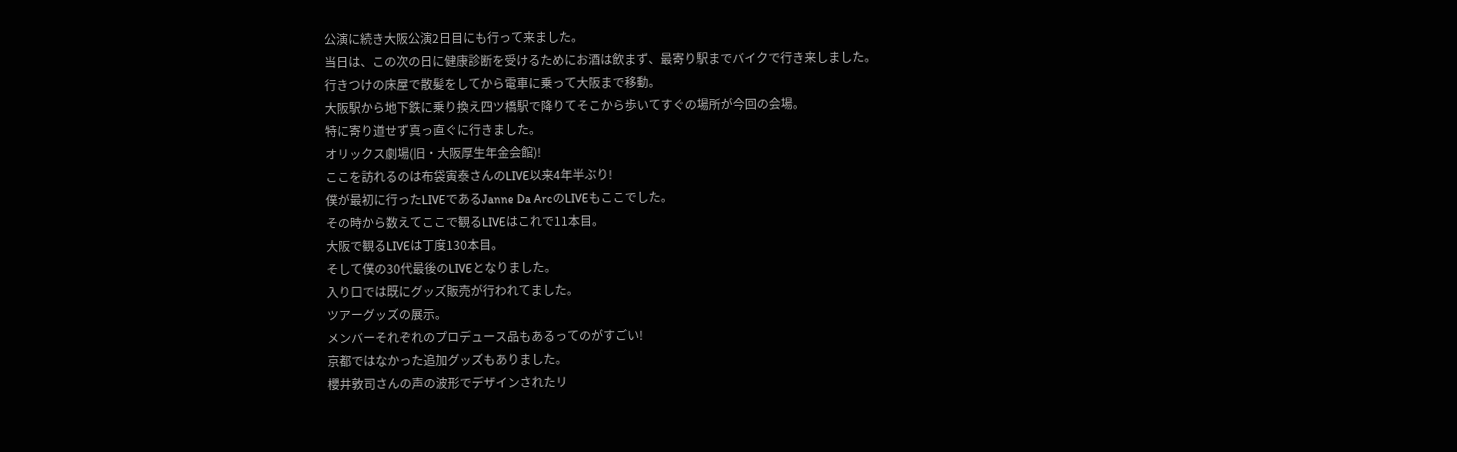公演に続き大阪公演2日目にも行って来ました。
当日は、この次の日に健康診断を受けるためにお酒は飲まず、最寄り駅までバイクで行き来しました。
行きつけの床屋で散髪をしてから電車に乗って大阪まで移動。
大阪駅から地下鉄に乗り換え四ツ橋駅で降りてそこから歩いてすぐの場所が今回の会場。
特に寄り道せず真っ直ぐに行きました。
オリックス劇場(旧・大阪厚生年金会館)!
ここを訪れるのは布袋寅泰さんのLIVE以来4年半ぶり!
僕が最初に行ったLIVEであるJanne Da ArcのLIVEもここでした。
その時から数えてここで観るLIVEはこれで11本目。
大阪で観るLIVEは丁度130本目。
そして僕の30代最後のLIVEとなりました。
入り口では既にグッズ販売が行われてました。
ツアーグッズの展示。
メンバーそれぞれのプロデュース品もあるってのがすごい!
京都ではなかった追加グッズもありました。
櫻井敦司さんの声の波形でデザインされたリ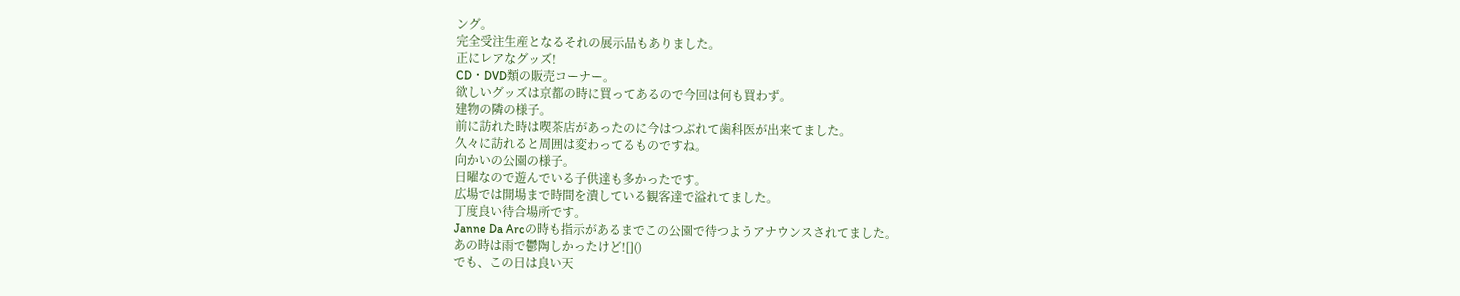ング。
完全受注生産となるそれの展示品もありました。
正にレアなグッズ!
CD・DVD類の販売コーナー。
欲しいグッズは京都の時に買ってあるので今回は何も買わず。
建物の隣の様子。
前に訪れた時は喫茶店があったのに今はつぶれて歯科医が出来てました。
久々に訪れると周囲は変わってるものですね。
向かいの公園の様子。
日曜なので遊んでいる子供達も多かったです。
広場では開場まで時間を潰している観客達で溢れてました。
丁度良い待合場所です。
Janne Da Arcの時も指示があるまでこの公園で待つようアナウンスされてました。
あの時は雨で鬱陶しかったけど![]()
でも、この日は良い天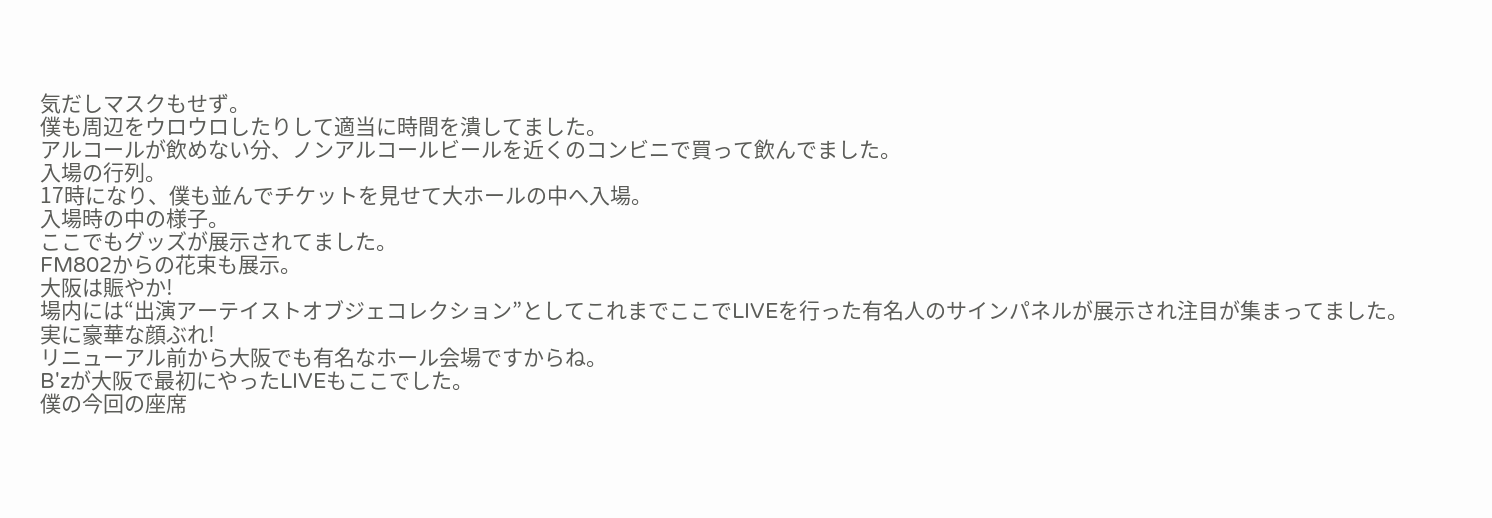気だしマスクもせず。
僕も周辺をウロウロしたりして適当に時間を潰してました。
アルコールが飲めない分、ノンアルコールビールを近くのコンビニで買って飲んでました。
入場の行列。
17時になり、僕も並んでチケットを見せて大ホールの中へ入場。
入場時の中の様子。
ここでもグッズが展示されてました。
FM802からの花束も展示。
大阪は賑やか!
場内には“出演アーテイストオブジェコレクション”としてこれまでここでLIVEを行った有名人のサインパネルが展示され注目が集まってました。
実に豪華な顔ぶれ!
リニューアル前から大阪でも有名なホール会場ですからね。
B'zが大阪で最初にやったLIVEもここでした。
僕の今回の座席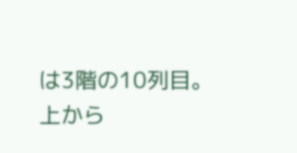は3階の10列目。
上から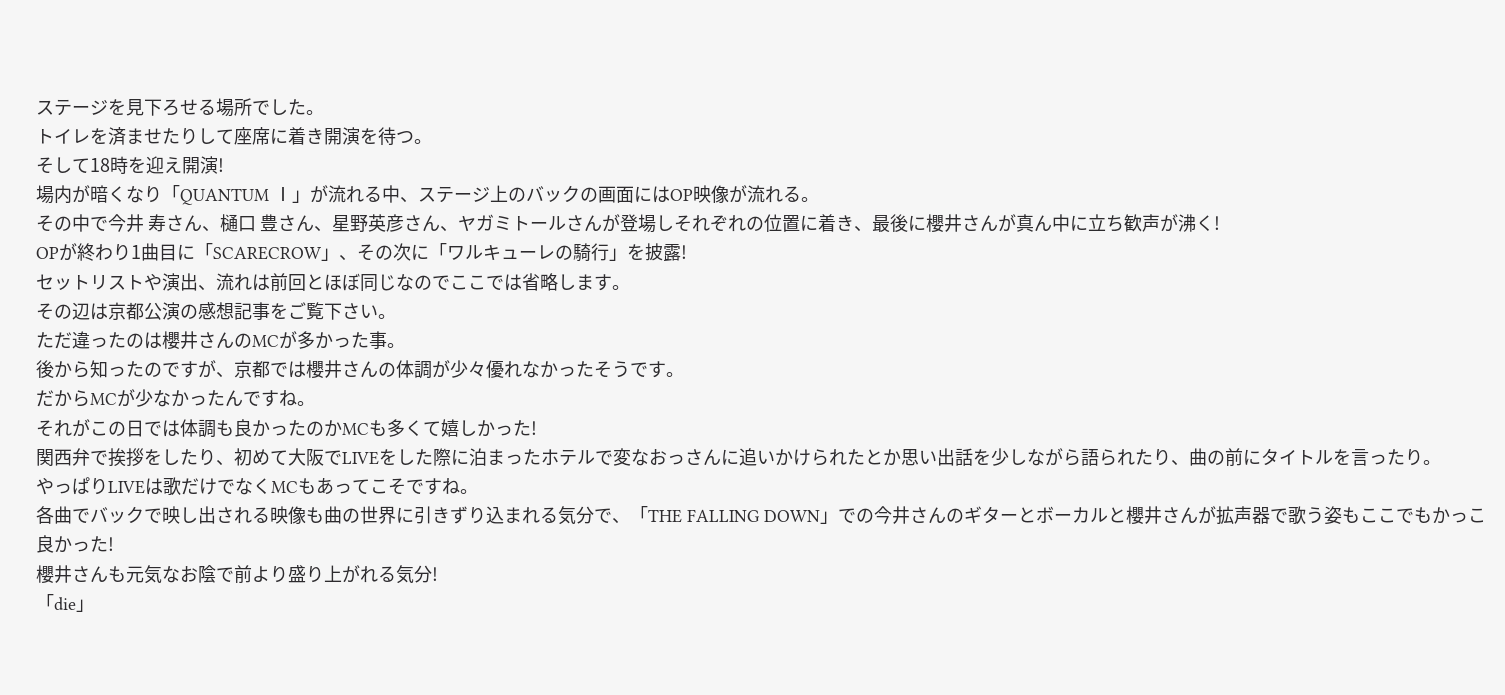ステージを見下ろせる場所でした。
トイレを済ませたりして座席に着き開演を待つ。
そして18時を迎え開演!
場内が暗くなり「QUANTUM Ⅰ」が流れる中、ステージ上のバックの画面にはOP映像が流れる。
その中で今井 寿さん、樋口 豊さん、星野英彦さん、ヤガミトールさんが登場しそれぞれの位置に着き、最後に櫻井さんが真ん中に立ち歓声が沸く!
OPが終わり1曲目に「SCARECROW」、その次に「ワルキューレの騎行」を披露!
セットリストや演出、流れは前回とほぼ同じなのでここでは省略します。
その辺は京都公演の感想記事をご覧下さい。
ただ違ったのは櫻井さんのMCが多かった事。
後から知ったのですが、京都では櫻井さんの体調が少々優れなかったそうです。
だからMCが少なかったんですね。
それがこの日では体調も良かったのかMCも多くて嬉しかった!
関西弁で挨拶をしたり、初めて大阪でLIVEをした際に泊まったホテルで変なおっさんに追いかけられたとか思い出話を少しながら語られたり、曲の前にタイトルを言ったり。
やっぱりLIVEは歌だけでなくMCもあってこそですね。
各曲でバックで映し出される映像も曲の世界に引きずり込まれる気分で、「THE FALLING DOWN」での今井さんのギターとボーカルと櫻井さんが拡声器で歌う姿もここでもかっこ良かった!
櫻井さんも元気なお陰で前より盛り上がれる気分!
「die」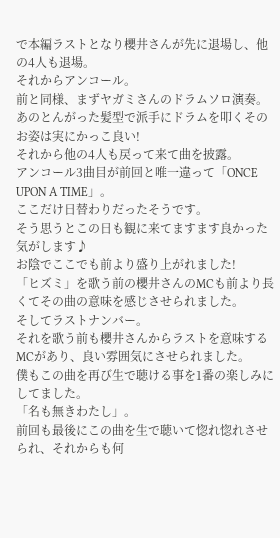で本編ラストとなり櫻井さんが先に退場し、他の4人も退場。
それからアンコール。
前と同様、まずヤガミさんのドラムソロ演奏。
あのとんがった髪型で派手にドラムを叩くそのお姿は実にかっこ良い!
それから他の4人も戻って来て曲を披露。
アンコール3曲目が前回と唯一違って「ONCE UPON A TIME」。
ここだけ日替わりだったそうです。
そう思うとこの日も観に来てますます良かった気がします♪
お陰でここでも前より盛り上がれました!
「ヒズミ」を歌う前の櫻井さんのMCも前より長くてその曲の意味を感じさせられました。
そしてラストナンバー。
それを歌う前も櫻井さんからラストを意味するMCがあり、良い雰囲気にさせられました。
僕もこの曲を再び生で聴ける事を1番の楽しみにしてました。
「名も無きわたし」。
前回も最後にこの曲を生で聴いて惚れ惚れさせられ、それからも何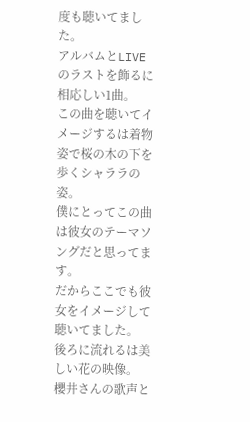度も聴いてました。
アルバムとLIVEのラストを飾るに相応しい1曲。
この曲を聴いてイメージするは着物姿で桜の木の下を歩くシャララの姿。
僕にとってこの曲は彼女のテーマソングだと思ってます。
だからここでも彼女をイメージして聴いてました。
後ろに流れるは美しい花の映像。
櫻井さんの歌声と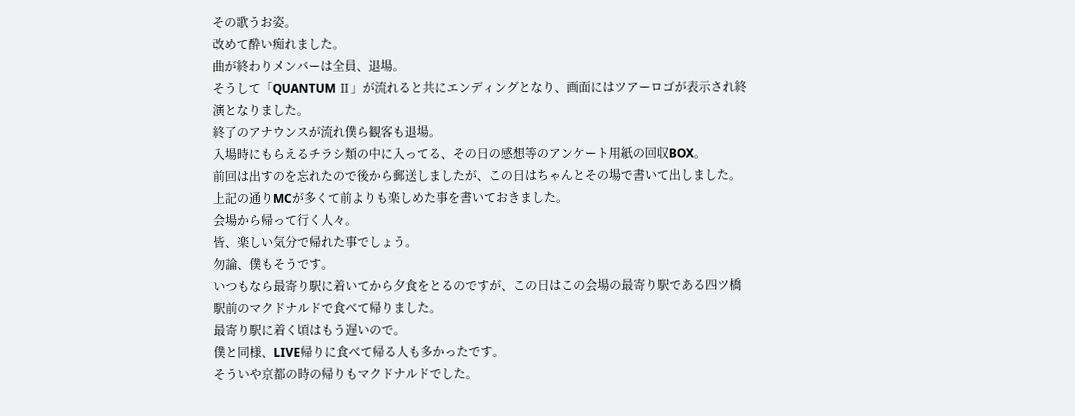その歌うお姿。
改めて酔い痴れました。
曲が終わりメンバーは全員、退場。
そうして「QUANTUM Ⅱ」が流れると共にエンディングとなり、画面にはツアーロゴが表示され終演となりました。
終了のアナウンスが流れ僕ら観客も退場。
入場時にもらえるチラシ類の中に入ってる、その日の感想等のアンケート用紙の回収BOX。
前回は出すのを忘れたので後から郵送しましたが、この日はちゃんとその場で書いて出しました。
上記の通りMCが多くて前よりも楽しめた事を書いておきました。
会場から帰って行く人々。
皆、楽しい気分で帰れた事でしょう。
勿論、僕もそうです。
いつもなら最寄り駅に着いてから夕食をとるのですが、この日はこの会場の最寄り駅である四ツ橋駅前のマクドナルドで食べて帰りました。
最寄り駅に着く頃はもう遅いので。
僕と同様、LIVE帰りに食べて帰る人も多かったです。
そういや京都の時の帰りもマクドナルドでした。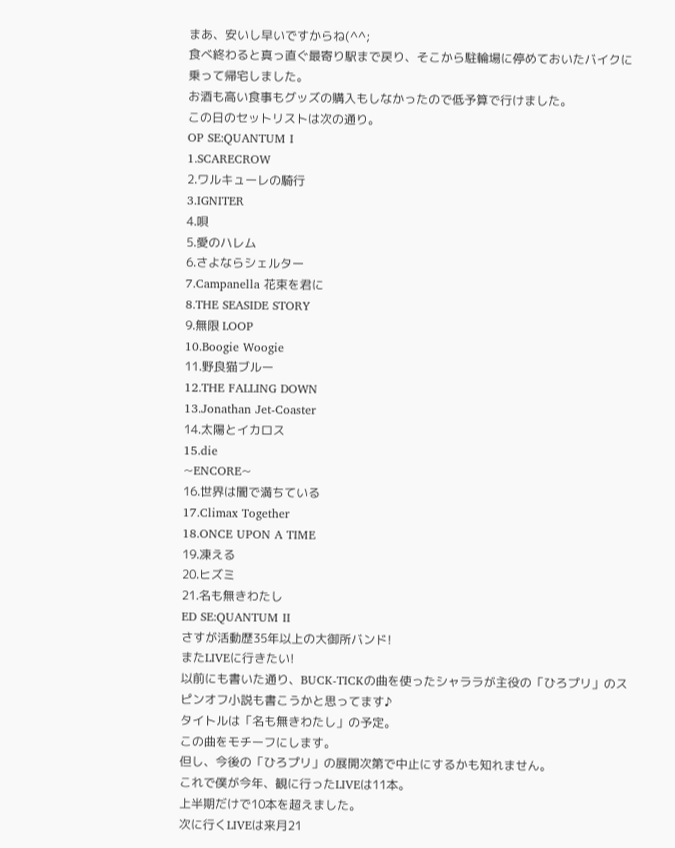まあ、安いし早いですからね(^^;
食べ終わると真っ直ぐ最寄り駅まで戻り、そこから駐輪場に停めておいたバイクに乗って帰宅しました。
お酒も高い食事もグッズの購入もしなかったので低予算で行けました。
この日のセットリストは次の通り。
OP SE:QUANTUM Ⅰ
1.SCARECROW
2.ワルキューレの騎行
3.IGNITER
4.唄
5.愛のハレム
6.さよならシェルター
7.Campanella 花束を君に
8.THE SEASIDE STORY
9.無限 LOOP
10.Boogie Woogie
11.野良猫ブルー
12.THE FALLING DOWN
13.Jonathan Jet-Coaster
14.太陽とイカロス
15.die
~ENCORE~
16.世界は闇で満ちている
17.Climax Together
18.ONCE UPON A TIME
19.凍える
20.ヒズミ
21.名も無きわたし
ED SE:QUANTUM Ⅱ
さすが活動歴35年以上の大御所バンド!
またLIVEに行きたい!
以前にも書いた通り、BUCK-TICKの曲を使ったシャララが主役の「ひろプリ」のスピンオフ小説も書こうかと思ってます♪
タイトルは「名も無きわたし」の予定。
この曲をモチーフにします。
但し、今後の「ひろプリ」の展開次第で中止にするかも知れません。
これで僕が今年、観に行ったLIVEは11本。
上半期だけで10本を超えました。
次に行くLIVEは来月21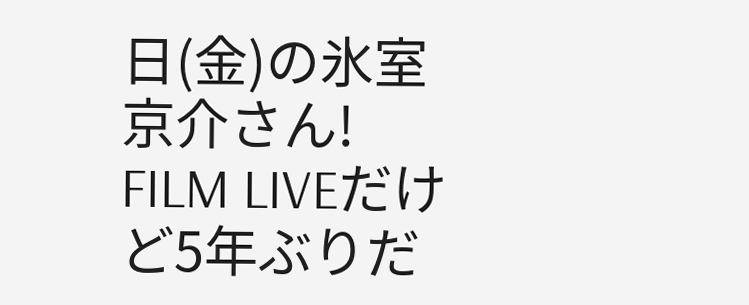日(金)の氷室京介さん!
FILM LIVEだけど5年ぶりだ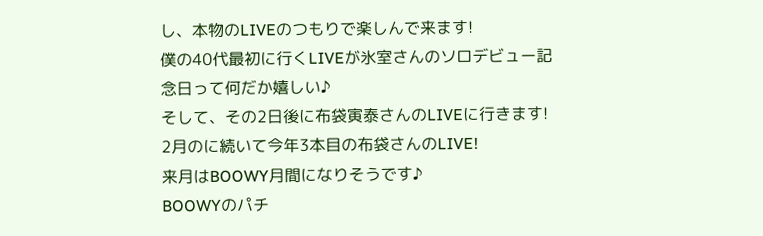し、本物のLIVEのつもりで楽しんで来ます!
僕の40代最初に行くLIVEが氷室さんのソロデビュー記念日って何だか嬉しい♪
そして、その2日後に布袋寅泰さんのLIVEに行きます!
2月のに続いて今年3本目の布袋さんのLIVE!
来月はBOOWY月間になりそうです♪
BOOWYのパチ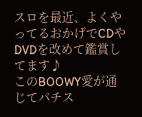スロを最近、よくやってるおかげでCDやDVDを改めて鑑賞してます♪
このBOOWY愛が通じてパチス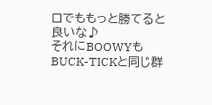ロでももっと勝てると良いな♪
それにBOOWYもBUCK-TICKと同じ群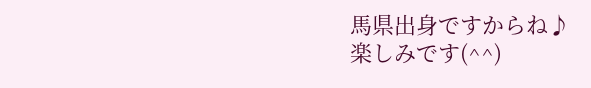馬県出身ですからね♪
楽しみです(^^)